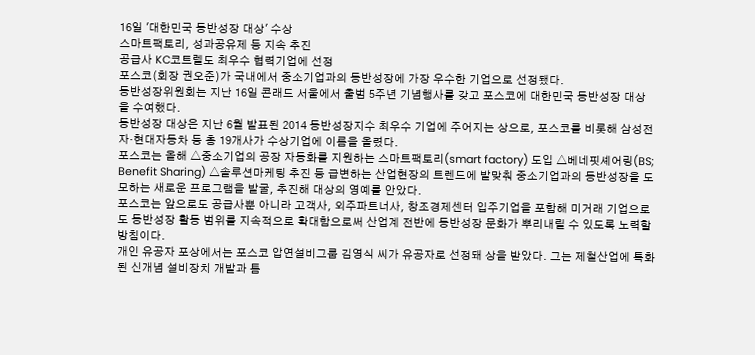16일 '대한민국 동반성장 대상' 수상
스마트팩토리, 성과공유제 등 지속 추진
공급사 KC코트렐도 최우수 협력기업에 선정
포스코(회장 권오준)가 국내에서 중소기업과의 동반성장에 가장 우수한 기업으로 선정됐다.
동반성장위원회는 지난 16일 콘래드 서울에서 출범 5주년 기념행사를 갖고 포스코에 대한민국 동반성장 대상 을 수여했다.
동반성장 대상은 지난 6월 발표된 2014 동반성장지수 최우수 기업에 주어지는 상으로, 포스코를 비롯해 삼성전자·현대자동차 등 총 19개사가 수상기업에 이름을 올렸다.
포스코는 올해 △중소기업의 공장 자동화를 지원하는 스마트팩토리(smart factory) 도입 △베네핏셰어링(BS; Benefit Sharing) △솔루션마케팅 추진 등 급변하는 산업현장의 트렌드에 발맞춰 중소기업과의 동반성장을 도모하는 새로운 프로그램을 발굴, 추진해 대상의 영예를 안았다.
포스코는 앞으로도 공급사뿐 아니라 고객사, 외주파트너사, 창조경제센터 입주기업을 포함해 미거래 기업으로도 동반성장 활동 범위를 지속적으로 확대함으로써 산업계 전반에 동반성장 문화가 뿌리내릴 수 있도록 노력할 방침이다.
개인 유공자 포상에서는 포스코 압연설비그룹 김영식 씨가 유공자로 선정돼 상을 받았다. 그는 제철산업에 특화된 신개념 설비장치 개발과 틈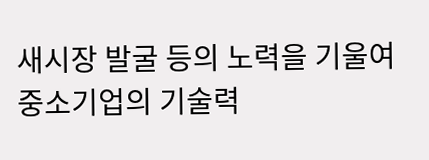새시장 발굴 등의 노력을 기울여 중소기업의 기술력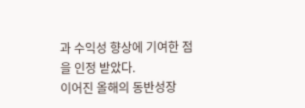과 수익성 향상에 기여한 점을 인정 받았다.
이어진 올해의 동반성장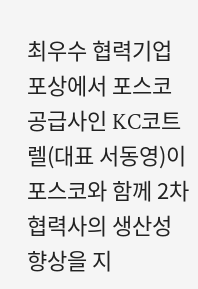최우수 협력기업 포상에서 포스코 공급사인 KC코트렐(대표 서동영)이 포스코와 함께 2차 협력사의 생산성 향상을 지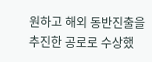원하고 해외 동반진출을 추진한 공로로 수상했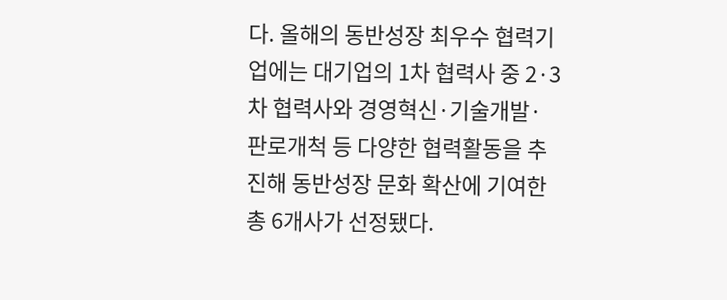다. 올해의 동반성장 최우수 협력기업에는 대기업의 1차 협력사 중 2·3차 협력사와 경영혁신·기술개발·판로개척 등 다양한 협력활동을 추진해 동반성장 문화 확산에 기여한 총 6개사가 선정됐다.